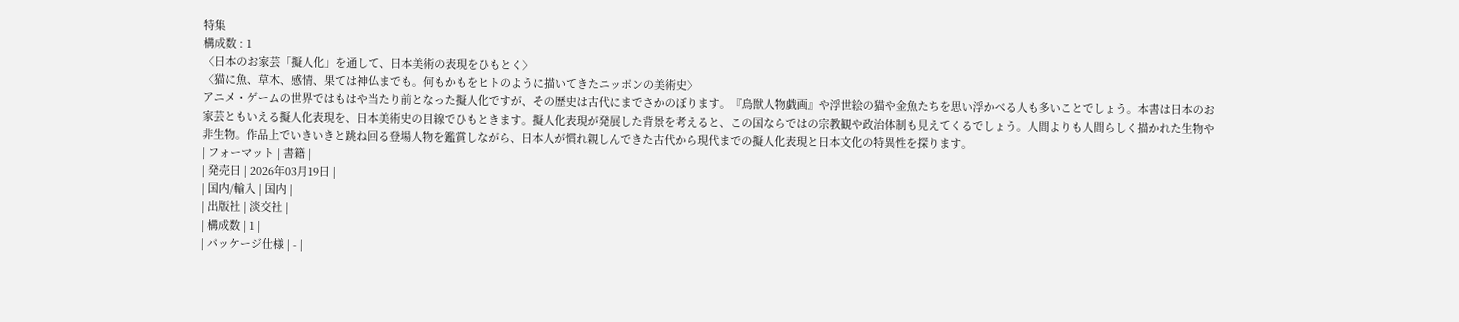特集
構成数 : 1
〈日本のお家芸「擬人化」を通して、日本美術の表現をひもとく〉
〈猫に魚、草木、感情、果ては神仏までも。何もかもをヒトのように描いてきたニッポンの美術史〉
アニメ・ゲームの世界ではもはや当たり前となった擬人化ですが、その歴史は古代にまでさかのぼります。『鳥獣人物戯画』や浮世絵の猫や金魚たちを思い浮かべる人も多いことでしょう。本書は日本のお家芸ともいえる擬人化表現を、日本美術史の目線でひもときます。擬人化表現が発展した背景を考えると、この国ならではの宗教観や政治体制も見えてくるでしょう。人間よりも人間らしく描かれた生物や非生物。作品上でいきいきと跳ね回る登場人物を鑑賞しながら、日本人が慣れ親しんできた古代から現代までの擬人化表現と日本文化の特異性を探ります。
| フォーマット | 書籍 |
| 発売日 | 2026年03月19日 |
| 国内/輸入 | 国内 |
| 出版社 | 淡交社 |
| 構成数 | 1 |
| パッケージ仕様 | - |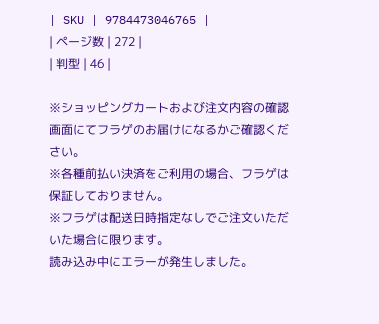| SKU | 9784473046765 |
| ページ数 | 272 |
| 判型 | 46 |

※ショッピングカートおよび注文内容の確認画面にてフラゲのお届けになるかご確認ください。
※各種前払い決済をご利用の場合、フラゲは保証しておりません。
※フラゲは配送日時指定なしでご注文いただいた場合に限ります。
読み込み中にエラーが発生しました。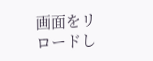画面をリロードし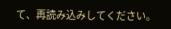て、再読み込みしてください。